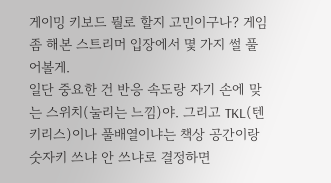게이밍 키보드 뭘로 할지 고민이구나? 게임 좀 해본 스트리머 입장에서 몇 가지 썰 풀어볼게.
일단 중요한 건 반응 속도랑 자기 손에 맞는 스위치(눌리는 느낌)야. 그리고 TKL(텐키리스)이나 풀배열이냐는 책상 공간이랑 숫자키 쓰냐 안 쓰냐로 결정하면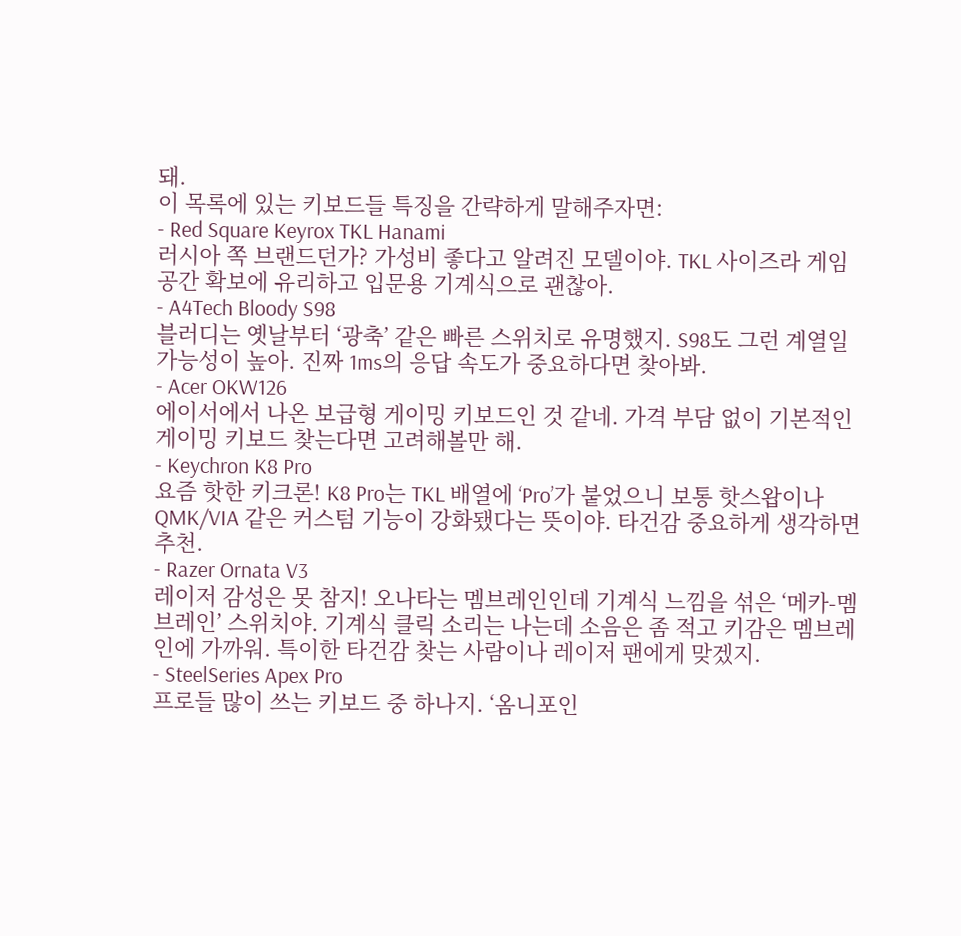돼.
이 목록에 있는 키보드들 특징을 간략하게 말해주자면:
- Red Square Keyrox TKL Hanami
러시아 쪽 브랜드던가? 가성비 좋다고 알려진 모델이야. TKL 사이즈라 게임 공간 확보에 유리하고 입문용 기계식으로 괜찮아.
- A4Tech Bloody S98
블러디는 옛날부터 ‘광축’ 같은 빠른 스위치로 유명했지. S98도 그런 계열일 가능성이 높아. 진짜 1ms의 응답 속도가 중요하다면 찾아봐.
- Acer OKW126
에이서에서 나온 보급형 게이밍 키보드인 것 같네. 가격 부담 없이 기본적인 게이밍 키보드 찾는다면 고려해볼만 해.
- Keychron K8 Pro
요즘 핫한 키크론! K8 Pro는 TKL 배열에 ‘Pro’가 붙었으니 보통 핫스왑이나 QMK/VIA 같은 커스텀 기능이 강화됐다는 뜻이야. 타건감 중요하게 생각하면 추천.
- Razer Ornata V3
레이저 감성은 못 참지! 오나타는 멤브레인인데 기계식 느낌을 섞은 ‘메카-멤브레인’ 스위치야. 기계식 클릭 소리는 나는데 소음은 좀 적고 키감은 멤브레인에 가까워. 특이한 타건감 찾는 사람이나 레이저 팬에게 맞겠지.
- SteelSeries Apex Pro
프로들 많이 쓰는 키보드 중 하나지. ‘옴니포인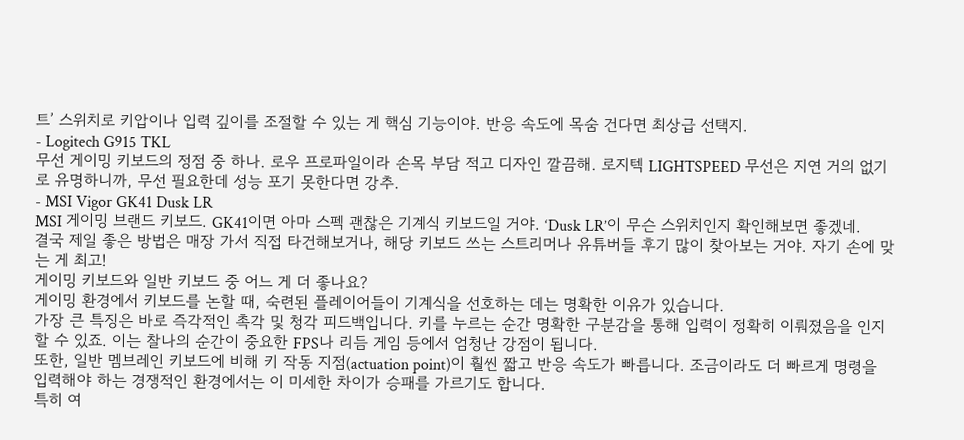트’ 스위치로 키압이나 입력 깊이를 조절할 수 있는 게 핵심 기능이야. 반응 속도에 목숨 건다면 최상급 선택지.
- Logitech G915 TKL
무선 게이밍 키보드의 정점 중 하나. 로우 프로파일이라 손목 부담 적고 디자인 깔끔해. 로지텍 LIGHTSPEED 무선은 지연 거의 없기로 유명하니까, 무선 필요한데 성능 포기 못한다면 강추.
- MSI Vigor GK41 Dusk LR
MSI 게이밍 브랜드 키보드. GK41이면 아마 스펙 괜찮은 기계식 키보드일 거야. ‘Dusk LR’이 무슨 스위치인지 확인해보면 좋겠네.
결국 제일 좋은 방법은 매장 가서 직접 타건해보거나, 해당 키보드 쓰는 스트리머나 유튜버들 후기 많이 찾아보는 거야. 자기 손에 맞는 게 최고!
게이밍 키보드와 일반 키보드 중 어느 게 더 좋나요?
게이밍 환경에서 키보드를 논할 때, 숙련된 플레이어들이 기계식을 선호하는 데는 명확한 이유가 있습니다.
가장 큰 특징은 바로 즉각적인 촉각 및 청각 피드백입니다. 키를 누르는 순간 명확한 구분감을 통해 입력이 정확히 이뤄졌음을 인지할 수 있죠. 이는 찰나의 순간이 중요한 FPS나 리듬 게임 등에서 엄청난 강점이 됩니다.
또한, 일반 멤브레인 키보드에 비해 키 작동 지점(actuation point)이 훨씬 짧고 반응 속도가 빠릅니다. 조금이라도 더 빠르게 명령을 입력해야 하는 경쟁적인 환경에서는 이 미세한 차이가 승패를 가르기도 합니다.
특히 여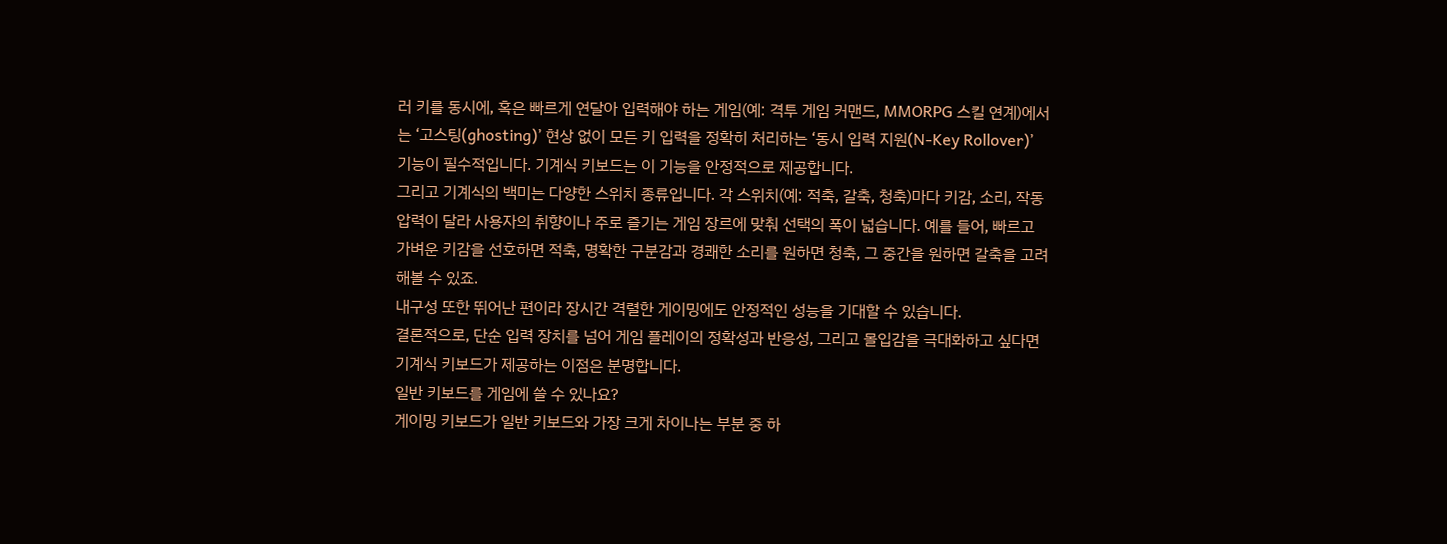러 키를 동시에, 혹은 빠르게 연달아 입력해야 하는 게임(예: 격투 게임 커맨드, MMORPG 스킬 연계)에서는 ‘고스팅(ghosting)’ 현상 없이 모든 키 입력을 정확히 처리하는 ‘동시 입력 지원(N-Key Rollover)’ 기능이 필수적입니다. 기계식 키보드는 이 기능을 안정적으로 제공합니다.
그리고 기계식의 백미는 다양한 스위치 종류입니다. 각 스위치(예: 적축, 갈축, 청축)마다 키감, 소리, 작동 압력이 달라 사용자의 취향이나 주로 즐기는 게임 장르에 맞춰 선택의 폭이 넓습니다. 예를 들어, 빠르고 가벼운 키감을 선호하면 적축, 명확한 구분감과 경쾌한 소리를 원하면 청축, 그 중간을 원하면 갈축을 고려해볼 수 있죠.
내구성 또한 뛰어난 편이라 장시간 격렬한 게이밍에도 안정적인 성능을 기대할 수 있습니다.
결론적으로, 단순 입력 장치를 넘어 게임 플레이의 정확성과 반응성, 그리고 몰입감을 극대화하고 싶다면 기계식 키보드가 제공하는 이점은 분명합니다.
일반 키보드를 게임에 쓸 수 있나요?
게이밍 키보드가 일반 키보드와 가장 크게 차이나는 부분 중 하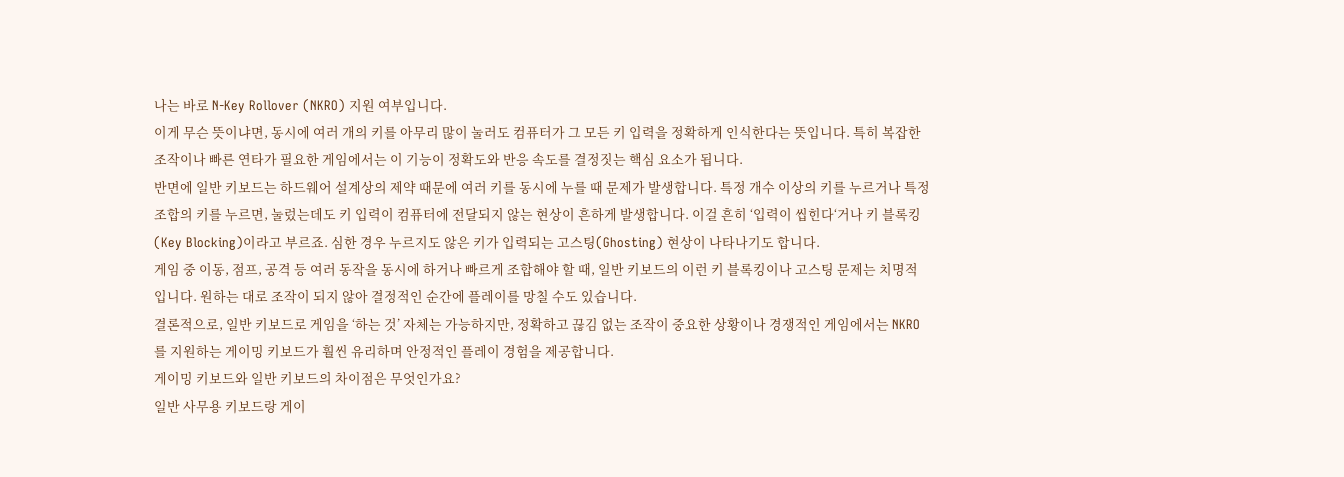나는 바로 N-Key Rollover (NKRO) 지원 여부입니다.
이게 무슨 뜻이냐면, 동시에 여러 개의 키를 아무리 많이 눌러도 컴퓨터가 그 모든 키 입력을 정확하게 인식한다는 뜻입니다. 특히 복잡한 조작이나 빠른 연타가 필요한 게임에서는 이 기능이 정확도와 반응 속도를 결정짓는 핵심 요소가 됩니다.
반면에 일반 키보드는 하드웨어 설계상의 제약 때문에 여러 키를 동시에 누를 때 문제가 발생합니다. 특정 개수 이상의 키를 누르거나 특정 조합의 키를 누르면, 눌렀는데도 키 입력이 컴퓨터에 전달되지 않는 현상이 흔하게 발생합니다. 이걸 흔히 ‘입력이 씹힌다‘거나 키 블록킹(Key Blocking)이라고 부르죠. 심한 경우 누르지도 않은 키가 입력되는 고스팅(Ghosting) 현상이 나타나기도 합니다.
게임 중 이동, 점프, 공격 등 여러 동작을 동시에 하거나 빠르게 조합해야 할 때, 일반 키보드의 이런 키 블록킹이나 고스팅 문제는 치명적입니다. 원하는 대로 조작이 되지 않아 결정적인 순간에 플레이를 망칠 수도 있습니다.
결론적으로, 일반 키보드로 게임을 ‘하는 것’ 자체는 가능하지만, 정확하고 끊김 없는 조작이 중요한 상황이나 경쟁적인 게임에서는 NKRO를 지원하는 게이밍 키보드가 훨씬 유리하며 안정적인 플레이 경험을 제공합니다.
게이밍 키보드와 일반 키보드의 차이점은 무엇인가요?
일반 사무용 키보드랑 게이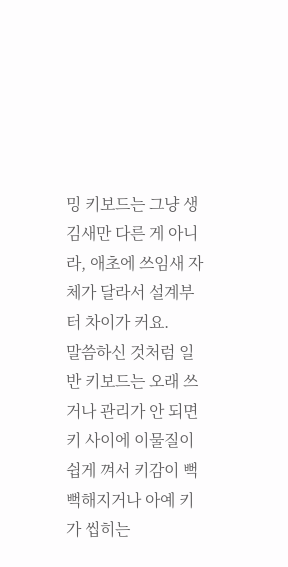밍 키보드는 그냥 생김새만 다른 게 아니라, 애초에 쓰임새 자체가 달라서 설계부터 차이가 커요.
말씀하신 것처럼 일반 키보드는 오래 쓰거나 관리가 안 되면 키 사이에 이물질이 쉽게 껴서 키감이 뻑뻑해지거나 아예 키가 씹히는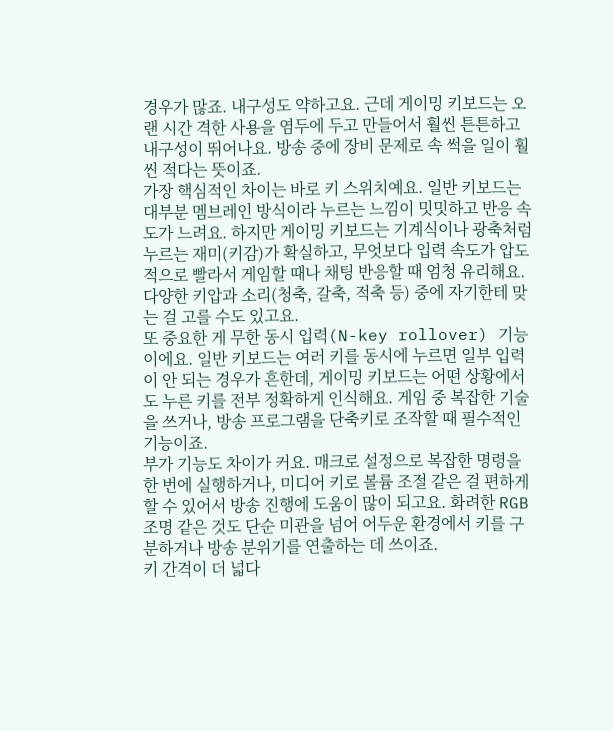경우가 많죠. 내구성도 약하고요. 근데 게이밍 키보드는 오랜 시간 격한 사용을 염두에 두고 만들어서 훨씬 튼튼하고 내구성이 뛰어나요. 방송 중에 장비 문제로 속 썩을 일이 훨씬 적다는 뜻이죠.
가장 핵심적인 차이는 바로 키 스위치예요. 일반 키보드는 대부분 멤브레인 방식이라 누르는 느낌이 밋밋하고 반응 속도가 느려요. 하지만 게이밍 키보드는 기계식이나 광축처럼 누르는 재미(키감)가 확실하고, 무엇보다 입력 속도가 압도적으로 빨라서 게임할 때나 채팅 반응할 때 엄청 유리해요. 다양한 키압과 소리(청축, 갈축, 적축 등) 중에 자기한테 맞는 걸 고를 수도 있고요.
또 중요한 게 무한 동시 입력(N-key rollover) 기능이에요. 일반 키보드는 여러 키를 동시에 누르면 일부 입력이 안 되는 경우가 흔한데, 게이밍 키보드는 어떤 상황에서도 누른 키를 전부 정확하게 인식해요. 게임 중 복잡한 기술을 쓰거나, 방송 프로그램을 단축키로 조작할 때 필수적인 기능이죠.
부가 기능도 차이가 커요. 매크로 설정으로 복잡한 명령을 한 번에 실행하거나, 미디어 키로 볼륨 조절 같은 걸 편하게 할 수 있어서 방송 진행에 도움이 많이 되고요. 화려한 RGB 조명 같은 것도 단순 미관을 넘어 어두운 환경에서 키를 구분하거나 방송 분위기를 연출하는 데 쓰이죠.
키 간격이 더 넓다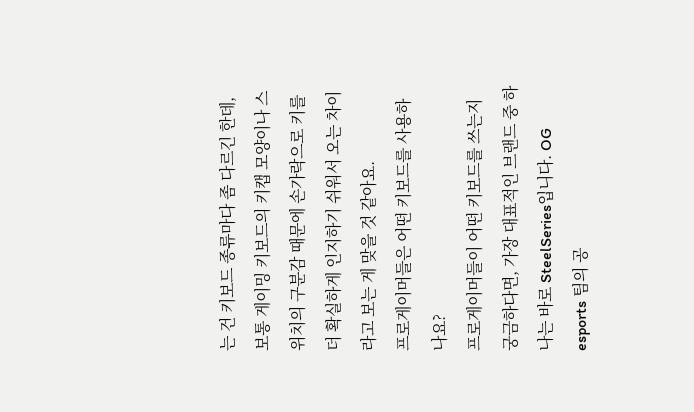는 건 키보드 종류마다 좀 다르긴 한데, 보통 게이밍 키보드의 키캡 모양이나 스위치의 구분감 때문에 손가락으로 키를 더 확실하게 인지하기 쉬워서 오는 차이라고 보는 게 맞을 것 같아요.
프로게이머들은 어떤 키보드를 사용하나요?
프로게이머들이 어떤 키보드를 쓰는지 궁금하다면, 가장 대표적인 브랜드 중 하나는 바로 SteelSeries입니다. OG esports 팀의 공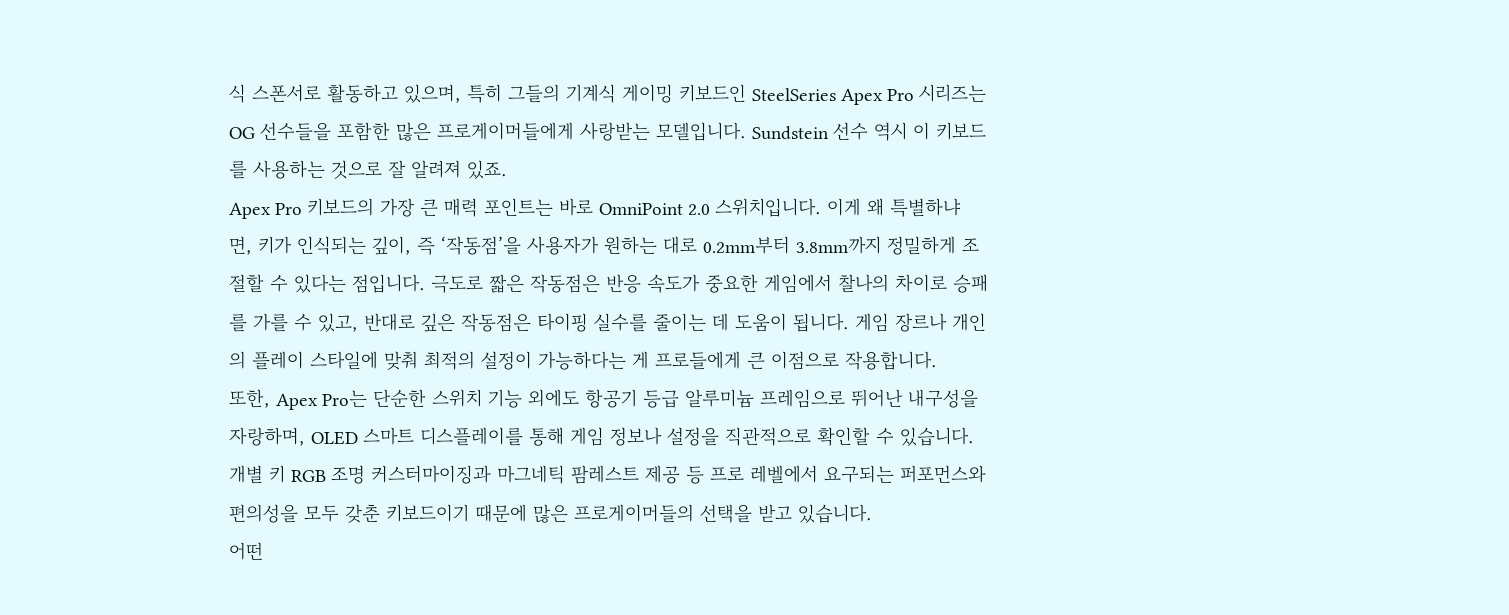식 스폰서로 활동하고 있으며, 특히 그들의 기계식 게이밍 키보드인 SteelSeries Apex Pro 시리즈는 OG 선수들을 포함한 많은 프로게이머들에게 사랑받는 모델입니다. Sundstein 선수 역시 이 키보드를 사용하는 것으로 잘 알려져 있죠.
Apex Pro 키보드의 가장 큰 매력 포인트는 바로 OmniPoint 2.0 스위치입니다. 이게 왜 특별하냐면, 키가 인식되는 깊이, 즉 ‘작동점’을 사용자가 원하는 대로 0.2mm부터 3.8mm까지 정밀하게 조절할 수 있다는 점입니다. 극도로 짧은 작동점은 반응 속도가 중요한 게임에서 찰나의 차이로 승패를 가를 수 있고, 반대로 깊은 작동점은 타이핑 실수를 줄이는 데 도움이 됩니다. 게임 장르나 개인의 플레이 스타일에 맞춰 최적의 설정이 가능하다는 게 프로들에게 큰 이점으로 작용합니다.
또한, Apex Pro는 단순한 스위치 기능 외에도 항공기 등급 알루미늄 프레임으로 뛰어난 내구성을 자랑하며, OLED 스마트 디스플레이를 통해 게임 정보나 설정을 직관적으로 확인할 수 있습니다. 개별 키 RGB 조명 커스터마이징과 마그네틱 팜레스트 제공 등 프로 레벨에서 요구되는 퍼포먼스와 편의성을 모두 갖춘 키보드이기 때문에 많은 프로게이머들의 선택을 받고 있습니다.
어떤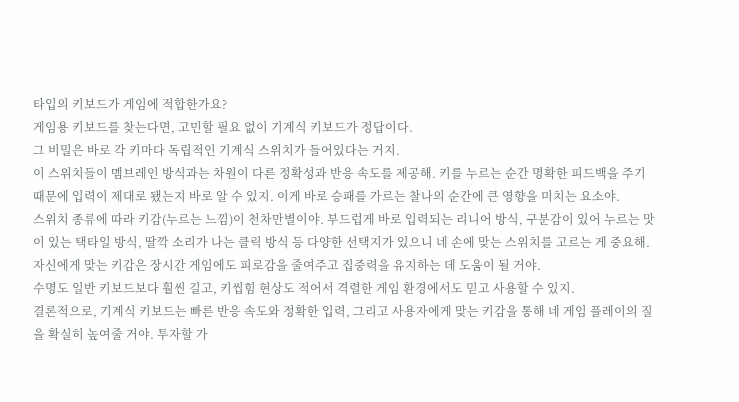타입의 키보드가 게임에 적합한가요?
게임용 키보드를 찾는다면, 고민할 필요 없이 기계식 키보드가 정답이다.
그 비밀은 바로 각 키마다 독립적인 기계식 스위치가 들어있다는 거지.
이 스위치들이 멤브레인 방식과는 차원이 다른 정확성과 반응 속도를 제공해. 키를 누르는 순간 명확한 피드백을 주기 때문에 입력이 제대로 됐는지 바로 알 수 있지. 이게 바로 승패를 가르는 찰나의 순간에 큰 영향을 미치는 요소야.
스위치 종류에 따라 키감(누르는 느낌)이 천차만별이야. 부드럽게 바로 입력되는 리니어 방식, 구분감이 있어 누르는 맛이 있는 택타일 방식, 딸깍 소리가 나는 클릭 방식 등 다양한 선택지가 있으니 네 손에 맞는 스위치를 고르는 게 중요해. 자신에게 맞는 키감은 장시간 게임에도 피로감을 줄여주고 집중력을 유지하는 데 도움이 될 거야.
수명도 일반 키보드보다 훨씬 길고, 키씹힘 현상도 적어서 격렬한 게임 환경에서도 믿고 사용할 수 있지.
결론적으로, 기계식 키보드는 빠른 반응 속도와 정확한 입력, 그리고 사용자에게 맞는 키감을 통해 네 게임 플레이의 질을 확실히 높여줄 거야. 투자할 가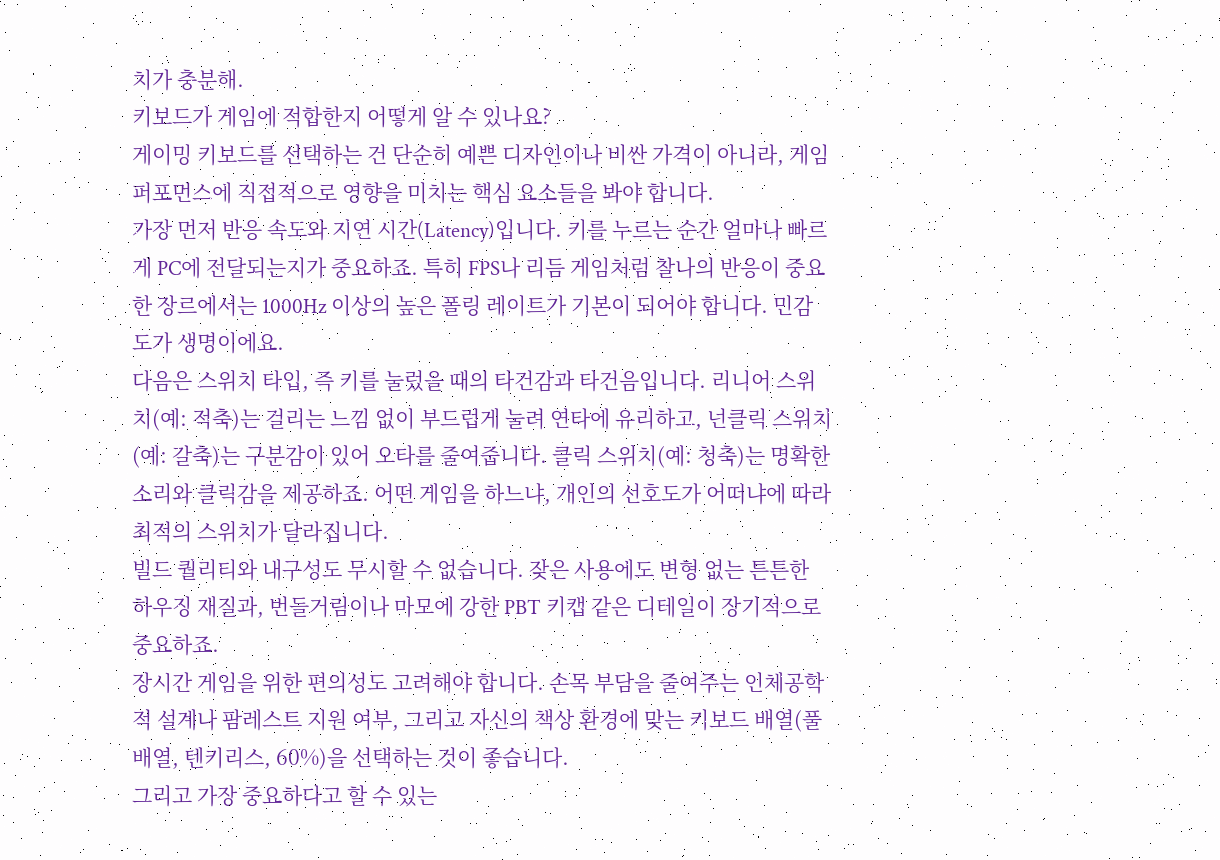치가 충분해.
키보드가 게임에 적합한지 어떻게 알 수 있나요?
게이밍 키보드를 선택하는 건 단순히 예쁜 디자인이나 비싼 가격이 아니라, 게임 퍼포먼스에 직접적으로 영향을 미치는 핵심 요소들을 봐야 합니다.
가장 먼저 반응 속도와 지연 시간(Latency)입니다. 키를 누르는 순간 얼마나 빠르게 PC에 전달되는지가 중요하죠. 특히 FPS나 리듬 게임처럼 찰나의 반응이 중요한 장르에서는 1000Hz 이상의 높은 폴링 레이트가 기본이 되어야 합니다. 민감도가 생명이에요.
다음은 스위치 타입, 즉 키를 눌렀을 때의 타건감과 타건음입니다. 리니어 스위치(예: 적축)는 걸리는 느낌 없이 부드럽게 눌려 연타에 유리하고, 넌클릭 스위치(예: 갈축)는 구분감이 있어 오타를 줄여줍니다. 클릭 스위치(예: 청축)는 명확한 소리와 클릭감을 제공하죠. 어떤 게임을 하느냐, 개인의 선호도가 어떠냐에 따라 최적의 스위치가 달라집니다.
빌드 퀄리티와 내구성도 무시할 수 없습니다. 잦은 사용에도 변형 없는 튼튼한 하우징 재질과, 번들거림이나 마모에 강한 PBT 키캡 같은 디테일이 장기적으로 중요하죠.
장시간 게임을 위한 편의성도 고려해야 합니다. 손목 부담을 줄여주는 인체공학적 설계나 팜레스트 지원 여부, 그리고 자신의 책상 환경에 맞는 키보드 배열(풀배열, 텐키리스, 60%)을 선택하는 것이 좋습니다.
그리고 가장 중요하다고 할 수 있는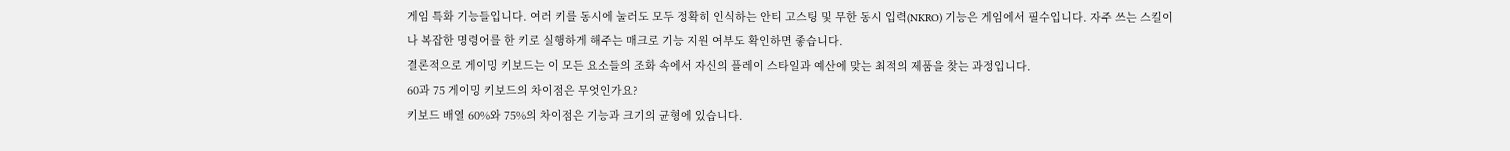게임 특화 기능들입니다. 여러 키를 동시에 눌러도 모두 정확히 인식하는 안티 고스팅 및 무한 동시 입력(NKRO) 기능은 게임에서 필수입니다. 자주 쓰는 스킬이나 복잡한 명령어를 한 키로 실행하게 해주는 매크로 기능 지원 여부도 확인하면 좋습니다.
결론적으로 게이밍 키보드는 이 모든 요소들의 조화 속에서 자신의 플레이 스타일과 예산에 맞는 최적의 제품을 찾는 과정입니다.
60과 75 게이밍 키보드의 차이점은 무엇인가요?
키보드 배열 60%와 75%의 차이점은 기능과 크기의 균형에 있습니다.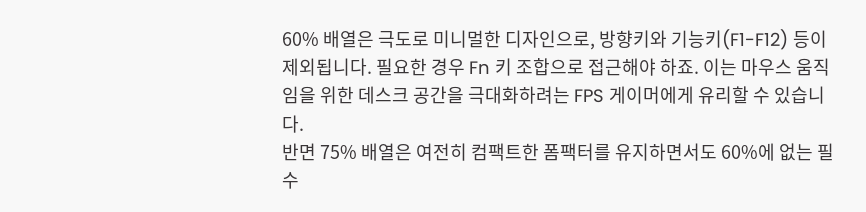60% 배열은 극도로 미니멀한 디자인으로, 방향키와 기능키(F1-F12) 등이 제외됩니다. 필요한 경우 Fn 키 조합으로 접근해야 하죠. 이는 마우스 움직임을 위한 데스크 공간을 극대화하려는 FPS 게이머에게 유리할 수 있습니다.
반면 75% 배열은 여전히 컴팩트한 폼팩터를 유지하면서도 60%에 없는 필수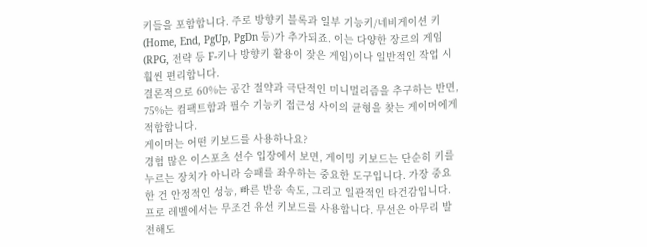키들을 포함합니다. 주로 방향키 블록과 일부 기능키/네비게이션 키(Home, End, PgUp, PgDn 등)가 추가되죠. 이는 다양한 장르의 게임(RPG, 전략 등 F-키나 방향키 활용이 잦은 게임)이나 일반적인 작업 시 훨씬 편리합니다.
결론적으로 60%는 공간 절약과 극단적인 미니멀리즘을 추구하는 반면, 75%는 컴팩트함과 필수 기능키 접근성 사이의 균형을 찾는 게이머에게 적합합니다.
게이머는 어떤 키보드를 사용하나요?
경험 많은 이스포츠 선수 입장에서 보면, 게이밍 키보드는 단순히 키를 누르는 장치가 아니라 승패를 좌우하는 중요한 도구입니다. 가장 중요한 건 안정적인 성능, 빠른 반응 속도, 그리고 일관적인 타건감입니다. 프로 레벨에서는 무조건 유선 키보드를 사용합니다. 무선은 아무리 발전해도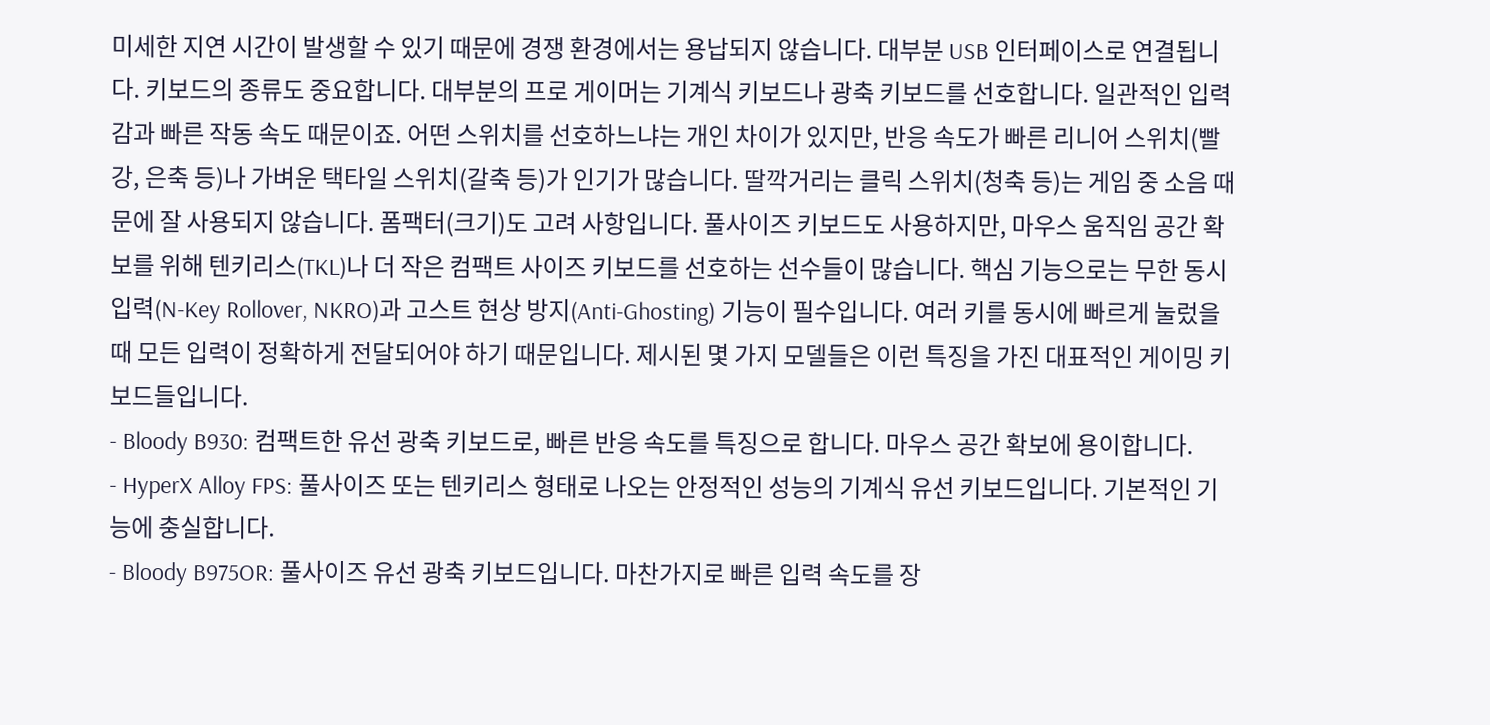미세한 지연 시간이 발생할 수 있기 때문에 경쟁 환경에서는 용납되지 않습니다. 대부분 USB 인터페이스로 연결됩니다. 키보드의 종류도 중요합니다. 대부분의 프로 게이머는 기계식 키보드나 광축 키보드를 선호합니다. 일관적인 입력감과 빠른 작동 속도 때문이죠. 어떤 스위치를 선호하느냐는 개인 차이가 있지만, 반응 속도가 빠른 리니어 스위치(빨강, 은축 등)나 가벼운 택타일 스위치(갈축 등)가 인기가 많습니다. 딸깍거리는 클릭 스위치(청축 등)는 게임 중 소음 때문에 잘 사용되지 않습니다. 폼팩터(크기)도 고려 사항입니다. 풀사이즈 키보드도 사용하지만, 마우스 움직임 공간 확보를 위해 텐키리스(TKL)나 더 작은 컴팩트 사이즈 키보드를 선호하는 선수들이 많습니다. 핵심 기능으로는 무한 동시 입력(N-Key Rollover, NKRO)과 고스트 현상 방지(Anti-Ghosting) 기능이 필수입니다. 여러 키를 동시에 빠르게 눌렀을 때 모든 입력이 정확하게 전달되어야 하기 때문입니다. 제시된 몇 가지 모델들은 이런 특징을 가진 대표적인 게이밍 키보드들입니다.
- Bloody B930: 컴팩트한 유선 광축 키보드로, 빠른 반응 속도를 특징으로 합니다. 마우스 공간 확보에 용이합니다.
- HyperX Alloy FPS: 풀사이즈 또는 텐키리스 형태로 나오는 안정적인 성능의 기계식 유선 키보드입니다. 기본적인 기능에 충실합니다.
- Bloody B975OR: 풀사이즈 유선 광축 키보드입니다. 마찬가지로 빠른 입력 속도를 장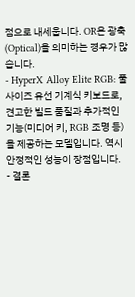점으로 내세웁니다. OR은 광축(Optical)을 의미하는 경우가 많습니다.
- HyperX Alloy Elite RGB: 풀사이즈 유선 기계식 키보드로, 견고한 빌드 품질과 추가적인 기능(미디어 키, RGB 조명 등)을 제공하는 모델입니다. 역시 안정적인 성능이 장점입니다.
- 결론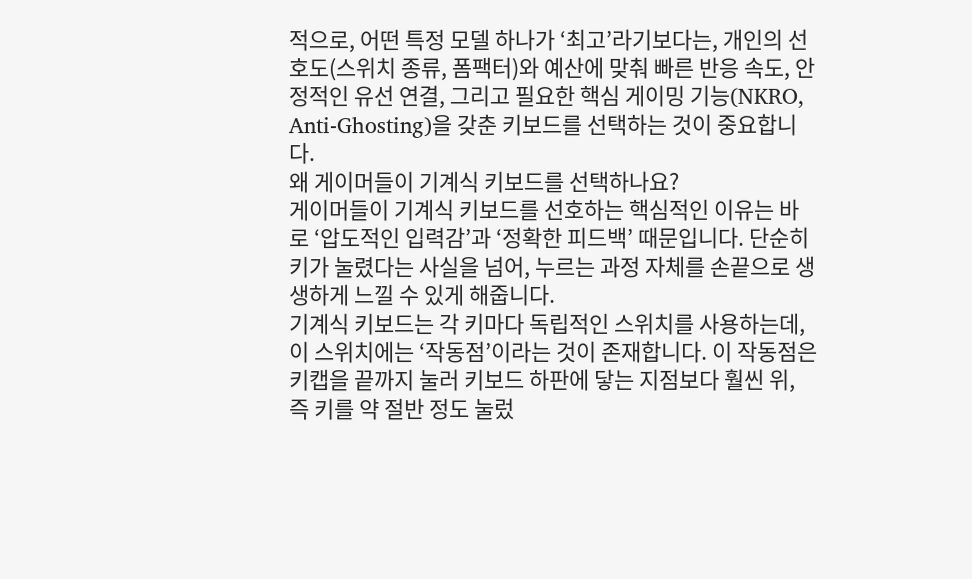적으로, 어떤 특정 모델 하나가 ‘최고’라기보다는, 개인의 선호도(스위치 종류, 폼팩터)와 예산에 맞춰 빠른 반응 속도, 안정적인 유선 연결, 그리고 필요한 핵심 게이밍 기능(NKRO, Anti-Ghosting)을 갖춘 키보드를 선택하는 것이 중요합니다.
왜 게이머들이 기계식 키보드를 선택하나요?
게이머들이 기계식 키보드를 선호하는 핵심적인 이유는 바로 ‘압도적인 입력감’과 ‘정확한 피드백’ 때문입니다. 단순히 키가 눌렸다는 사실을 넘어, 누르는 과정 자체를 손끝으로 생생하게 느낄 수 있게 해줍니다.
기계식 키보드는 각 키마다 독립적인 스위치를 사용하는데, 이 스위치에는 ‘작동점’이라는 것이 존재합니다. 이 작동점은 키캡을 끝까지 눌러 키보드 하판에 닿는 지점보다 훨씬 위, 즉 키를 약 절반 정도 눌렀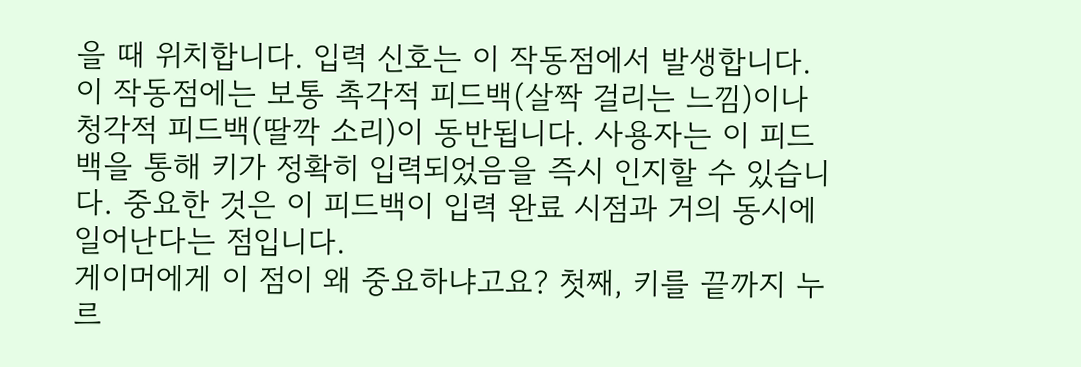을 때 위치합니다. 입력 신호는 이 작동점에서 발생합니다.
이 작동점에는 보통 촉각적 피드백(살짝 걸리는 느낌)이나 청각적 피드백(딸깍 소리)이 동반됩니다. 사용자는 이 피드백을 통해 키가 정확히 입력되었음을 즉시 인지할 수 있습니다. 중요한 것은 이 피드백이 입력 완료 시점과 거의 동시에 일어난다는 점입니다.
게이머에게 이 점이 왜 중요하냐고요? 첫째, 키를 끝까지 누르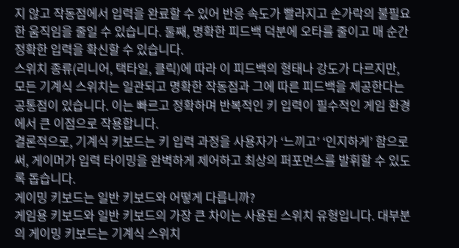지 않고 작동점에서 입력을 완료할 수 있어 반응 속도가 빨라지고 손가락의 불필요한 움직임을 줄일 수 있습니다. 둘째, 명확한 피드백 덕분에 오타를 줄이고 매 순간 정확한 입력을 확신할 수 있습니다.
스위치 종류(리니어, 택타일, 클릭)에 따라 이 피드백의 형태나 강도가 다르지만, 모든 기계식 스위치는 일관되고 명확한 작동점과 그에 따른 피드백을 제공한다는 공통점이 있습니다. 이는 빠르고 정확하며 반복적인 키 입력이 필수적인 게임 환경에서 큰 이점으로 작용합니다.
결론적으로, 기계식 키보드는 키 입력 과정을 사용자가 ‘느끼고’ ‘인지하게’ 함으로써, 게이머가 입력 타이밍을 완벽하게 제어하고 최상의 퍼포먼스를 발휘할 수 있도록 돕습니다.
게이밍 키보드는 일반 키보드와 어떻게 다릅니까?
게임용 키보드와 일반 키보드의 가장 큰 차이는 사용된 스위치 유형입니다. 대부분의 게이밍 키보드는 기계식 스위치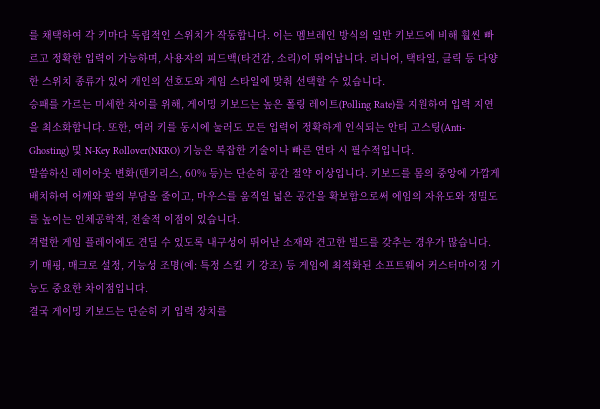를 채택하여 각 키마다 독립적인 스위치가 작동합니다. 이는 멤브레인 방식의 일반 키보드에 비해 훨씬 빠르고 정확한 입력이 가능하며, 사용자의 피드백(타건감, 소리)이 뛰어납니다. 리니어, 택타일, 클릭 등 다양한 스위치 종류가 있어 개인의 선호도와 게임 스타일에 맞춰 선택할 수 있습니다.
승패를 가르는 미세한 차이를 위해, 게이밍 키보드는 높은 폴링 레이트(Polling Rate)를 지원하여 입력 지연을 최소화합니다. 또한, 여러 키를 동시에 눌러도 모든 입력이 정확하게 인식되는 안티 고스팅(Anti-Ghosting) 및 N-Key Rollover(NKRO) 기능은 복잡한 기술이나 빠른 연타 시 필수적입니다.
말씀하신 레이아웃 변화(텐키리스, 60% 등)는 단순히 공간 절약 이상입니다. 키보드를 몸의 중앙에 가깝게 배치하여 어깨와 팔의 부담을 줄이고, 마우스를 움직일 넓은 공간을 확보함으로써 에임의 자유도와 정밀도를 높이는 인체공학적, 전술적 이점이 있습니다.
격렬한 게임 플레이에도 견딜 수 있도록 내구성이 뛰어난 소재와 견고한 빌드를 갖추는 경우가 많습니다. 키 매핑, 매크로 설정, 기능성 조명(예: 특정 스킬 키 강조) 등 게임에 최적화된 소프트웨어 커스터마이징 기능도 중요한 차이점입니다.
결국 게이밍 키보드는 단순히 키 입력 장치를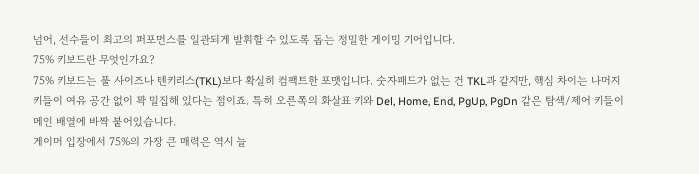넘어, 선수들이 최고의 퍼포먼스를 일관되게 발휘할 수 있도록 돕는 정밀한 게이밍 기어입니다.
75% 키보드란 무엇인가요?
75% 키보드는 풀 사이즈나 텐키리스(TKL)보다 확실히 컴팩트한 포맷입니다. 숫자패드가 없는 건 TKL과 같지만, 핵심 차이는 나머지 키들이 여유 공간 없이 꽉 밀집해 있다는 점이죠. 특히 오른쪽의 화살표 키와 Del, Home, End, PgUp, PgDn 같은 탐색/제어 키들이 메인 배열에 바짝 붙어있습니다.
게이머 입장에서 75%의 가장 큰 매력은 역시 늘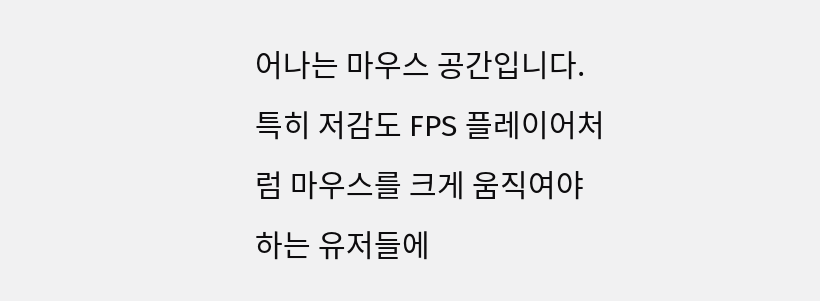어나는 마우스 공간입니다. 특히 저감도 FPS 플레이어처럼 마우스를 크게 움직여야 하는 유저들에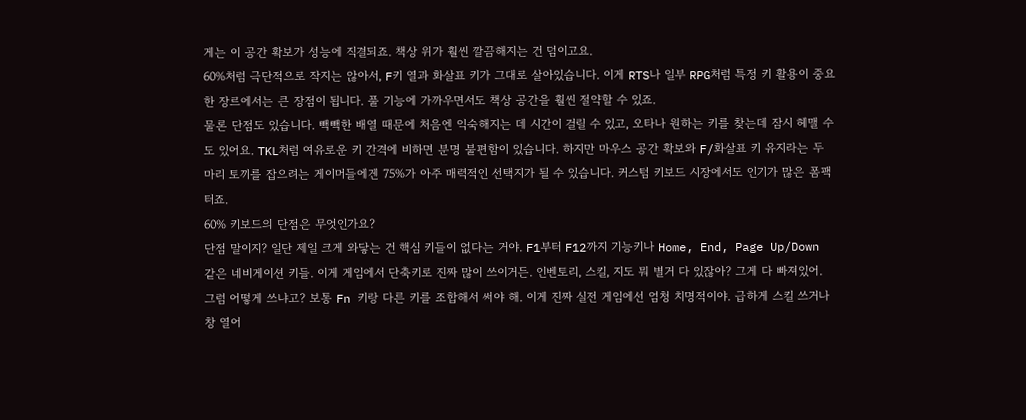게는 이 공간 확보가 성능에 직결되죠. 책상 위가 훨씬 깔끔해지는 건 덤이고요.
60%처럼 극단적으로 작지는 않아서, F키 열과 화살표 키가 그대로 살아있습니다. 이게 RTS나 일부 RPG처럼 특정 키 활용이 중요한 장르에서는 큰 장점이 됩니다. 풀 기능에 가까우면서도 책상 공간을 훨씬 절약할 수 있죠.
물론 단점도 있습니다. 빽빽한 배열 때문에 처음엔 익숙해지는 데 시간이 걸릴 수 있고, 오타나 원하는 키를 찾는데 잠시 헤맬 수도 있어요. TKL처럼 여유로운 키 간격에 비하면 분명 불편함이 있습니다. 하지만 마우스 공간 확보와 F/화살표 키 유지라는 두 마리 토끼를 잡으려는 게이머들에겐 75%가 아주 매력적인 선택지가 될 수 있습니다. 커스텀 키보드 시장에서도 인기가 많은 폼팩터죠.
60% 키보드의 단점은 무엇인가요?
단점 말이지? 일단 제일 크게 와닿는 건 핵심 키들이 없다는 거야. F1부터 F12까지 기능키나 Home, End, Page Up/Down 같은 네비게이션 키들. 이게 게임에서 단축키로 진짜 많이 쓰이거든. 인벤토리, 스킬, 지도 뭐 별거 다 있잖아? 그게 다 빠져있어.
그럼 어떻게 쓰냐고? 보통 Fn 키랑 다른 키를 조합해서 써야 해. 이게 진짜 실전 게임에선 엄청 치명적이야. 급하게 스킬 쓰거나 창 열어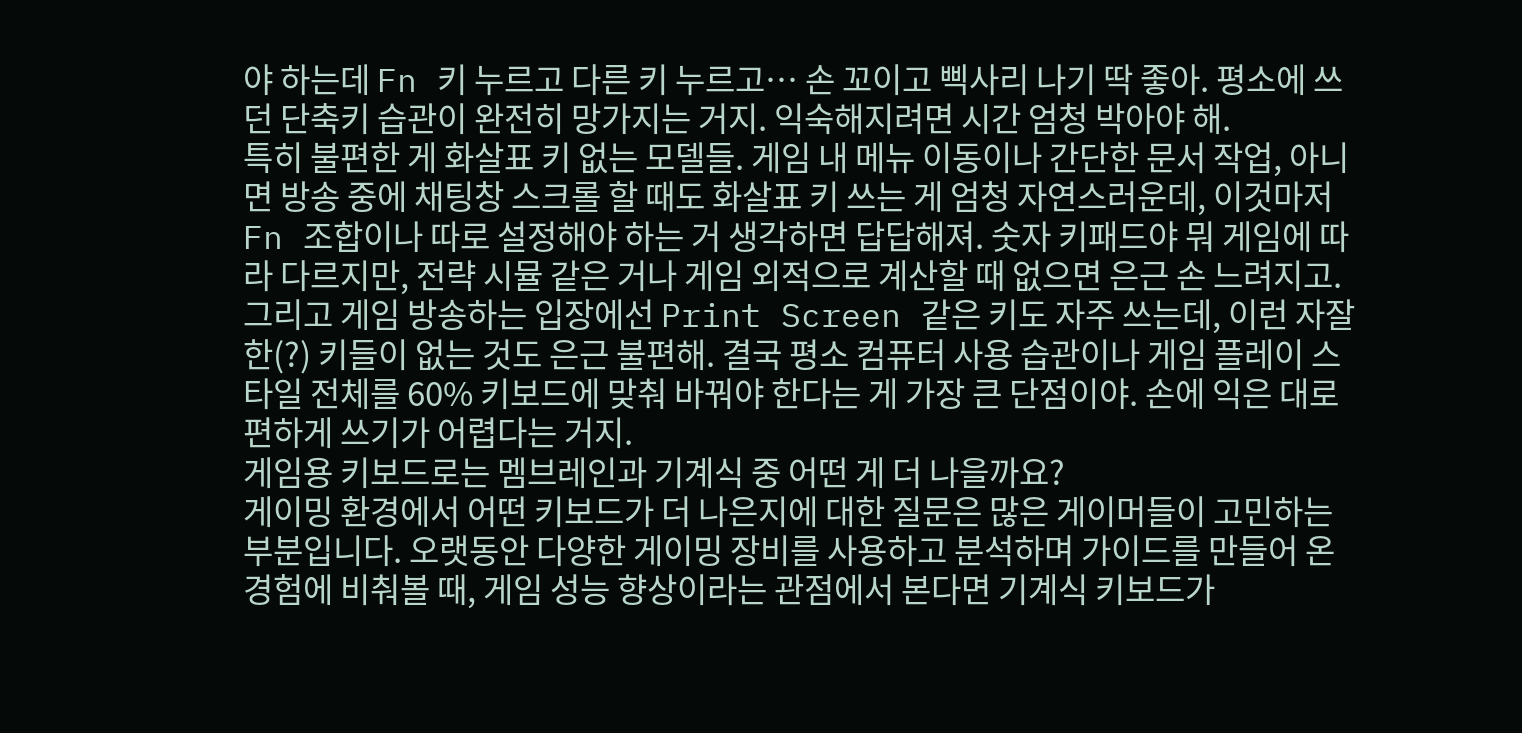야 하는데 Fn 키 누르고 다른 키 누르고… 손 꼬이고 삑사리 나기 딱 좋아. 평소에 쓰던 단축키 습관이 완전히 망가지는 거지. 익숙해지려면 시간 엄청 박아야 해.
특히 불편한 게 화살표 키 없는 모델들. 게임 내 메뉴 이동이나 간단한 문서 작업, 아니면 방송 중에 채팅창 스크롤 할 때도 화살표 키 쓰는 게 엄청 자연스러운데, 이것마저 Fn 조합이나 따로 설정해야 하는 거 생각하면 답답해져. 숫자 키패드야 뭐 게임에 따라 다르지만, 전략 시뮬 같은 거나 게임 외적으로 계산할 때 없으면 은근 손 느려지고.
그리고 게임 방송하는 입장에선 Print Screen 같은 키도 자주 쓰는데, 이런 자잘한(?) 키들이 없는 것도 은근 불편해. 결국 평소 컴퓨터 사용 습관이나 게임 플레이 스타일 전체를 60% 키보드에 맞춰 바꿔야 한다는 게 가장 큰 단점이야. 손에 익은 대로 편하게 쓰기가 어렵다는 거지.
게임용 키보드로는 멤브레인과 기계식 중 어떤 게 더 나을까요?
게이밍 환경에서 어떤 키보드가 더 나은지에 대한 질문은 많은 게이머들이 고민하는 부분입니다. 오랫동안 다양한 게이밍 장비를 사용하고 분석하며 가이드를 만들어 온 경험에 비춰볼 때, 게임 성능 향상이라는 관점에서 본다면 기계식 키보드가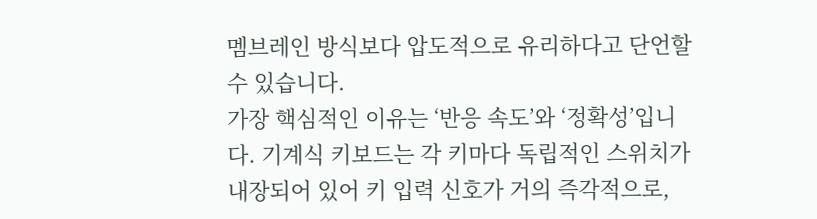멤브레인 방식보다 압도적으로 유리하다고 단언할 수 있습니다.
가장 핵심적인 이유는 ‘반응 속도’와 ‘정확성’입니다. 기계식 키보드는 각 키마다 독립적인 스위치가 내장되어 있어 키 입력 신호가 거의 즉각적으로,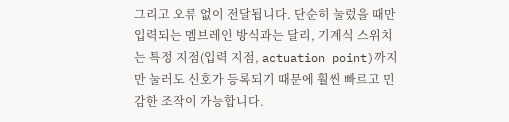그리고 오류 없이 전달됩니다. 단순히 눌렀을 때만 입력되는 멤브레인 방식과는 달리, 기계식 스위치는 특정 지점(입력 지점, actuation point)까지만 눌러도 신호가 등록되기 때문에 훨씬 빠르고 민감한 조작이 가능합니다.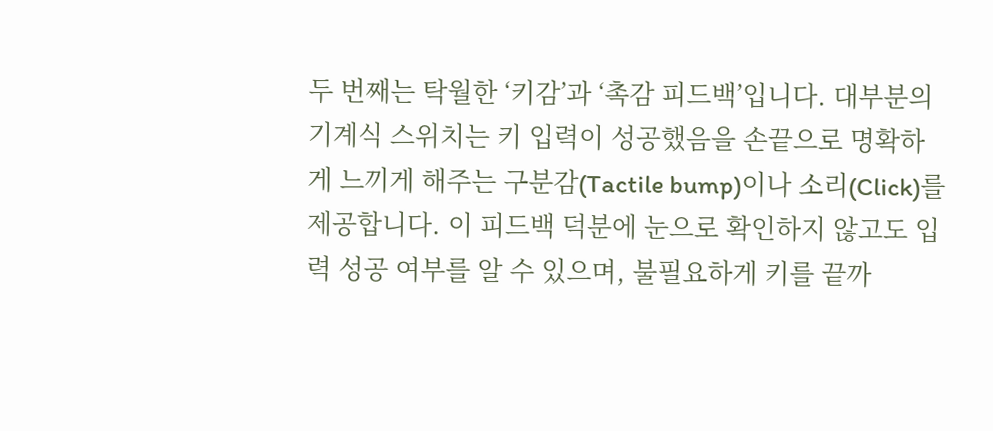두 번째는 탁월한 ‘키감’과 ‘촉감 피드백’입니다. 대부분의 기계식 스위치는 키 입력이 성공했음을 손끝으로 명확하게 느끼게 해주는 구분감(Tactile bump)이나 소리(Click)를 제공합니다. 이 피드백 덕분에 눈으로 확인하지 않고도 입력 성공 여부를 알 수 있으며, 불필요하게 키를 끝까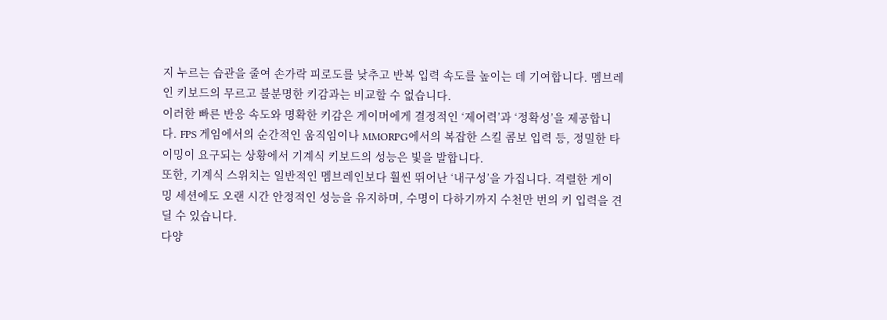지 누르는 습관을 줄여 손가락 피로도를 낮추고 반복 입력 속도를 높이는 데 기여합니다. 멤브레인 키보드의 무르고 불분명한 키감과는 비교할 수 없습니다.
이러한 빠른 반응 속도와 명확한 키감은 게이머에게 결정적인 ‘제어력’과 ‘정확성’을 제공합니다. FPS 게임에서의 순간적인 움직임이나 MMORPG에서의 복잡한 스킬 콤보 입력 등, 정밀한 타이밍이 요구되는 상황에서 기계식 키보드의 성능은 빛을 발합니다.
또한, 기계식 스위치는 일반적인 멤브레인보다 훨씬 뛰어난 ‘내구성’을 가집니다. 격렬한 게이밍 세션에도 오랜 시간 안정적인 성능을 유지하며, 수명이 다하기까지 수천만 번의 키 입력을 견딜 수 있습니다.
다양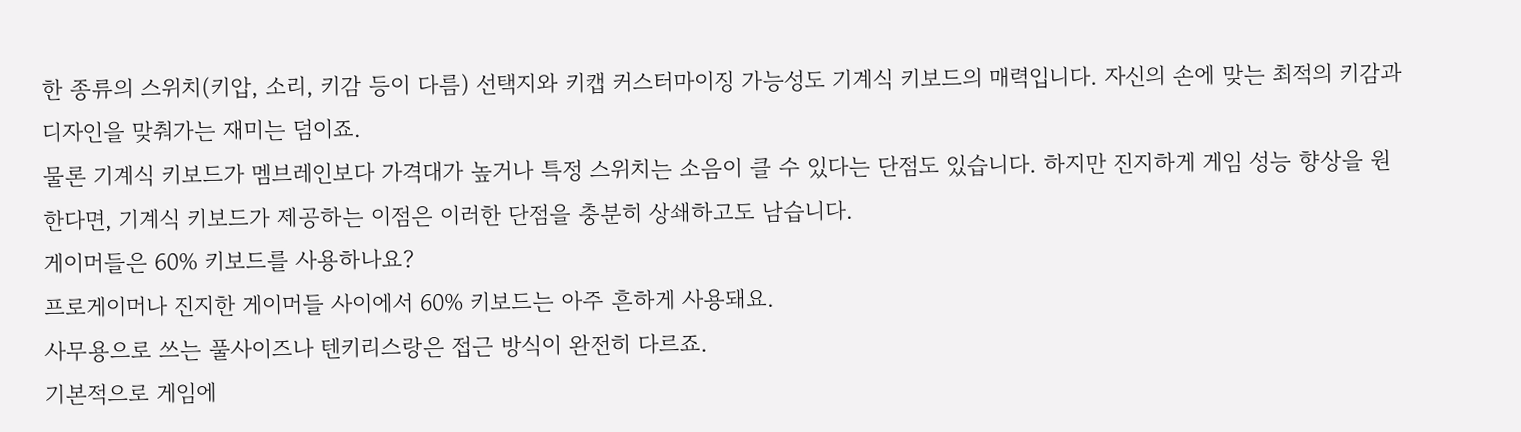한 종류의 스위치(키압, 소리, 키감 등이 다름) 선택지와 키캡 커스터마이징 가능성도 기계식 키보드의 매력입니다. 자신의 손에 맞는 최적의 키감과 디자인을 맞춰가는 재미는 덤이죠.
물론 기계식 키보드가 멤브레인보다 가격대가 높거나 특정 스위치는 소음이 클 수 있다는 단점도 있습니다. 하지만 진지하게 게임 성능 향상을 원한다면, 기계식 키보드가 제공하는 이점은 이러한 단점을 충분히 상쇄하고도 남습니다.
게이머들은 60% 키보드를 사용하나요?
프로게이머나 진지한 게이머들 사이에서 60% 키보드는 아주 흔하게 사용돼요.
사무용으로 쓰는 풀사이즈나 텐키리스랑은 접근 방식이 완전히 다르죠.
기본적으로 게임에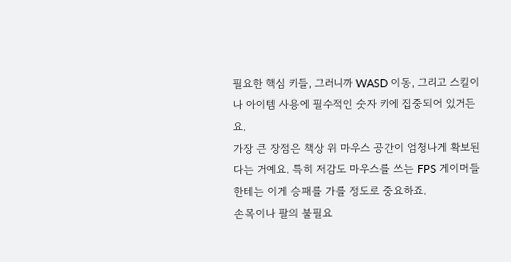필요한 핵심 키들, 그러니까 WASD 이동, 그리고 스킬이나 아이템 사용에 필수적인 숫자 키에 집중되어 있거든요.
가장 큰 장점은 책상 위 마우스 공간이 엄청나게 확보된다는 거예요. 특히 저감도 마우스를 쓰는 FPS 게이머들한테는 이게 승패를 가를 정도로 중요하죠.
손목이나 팔의 불필요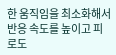한 움직임을 최소화해서 반응 속도를 높이고 피로도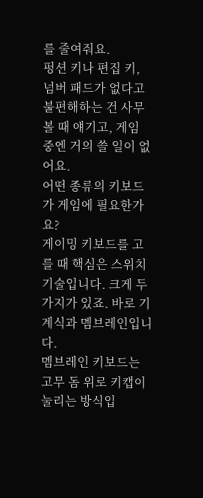를 줄여줘요.
펑션 키나 편집 키, 넘버 패드가 없다고 불편해하는 건 사무 볼 때 얘기고, 게임 중엔 거의 쓸 일이 없어요.
어떤 종류의 키보드가 게임에 필요한가요?
게이밍 키보드를 고를 때 핵심은 스위치 기술입니다. 크게 두 가지가 있죠. 바로 기계식과 멤브레인입니다.
멤브레인 키보드는 고무 돔 위로 키캡이 눌리는 방식입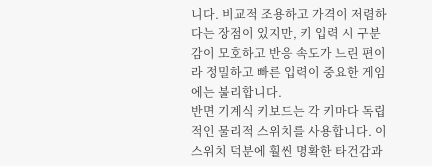니다. 비교적 조용하고 가격이 저렴하다는 장점이 있지만, 키 입력 시 구분감이 모호하고 반응 속도가 느린 편이라 정밀하고 빠른 입력이 중요한 게임에는 불리합니다.
반면 기계식 키보드는 각 키마다 독립적인 물리적 스위치를 사용합니다. 이 스위치 덕분에 훨씬 명확한 타건감과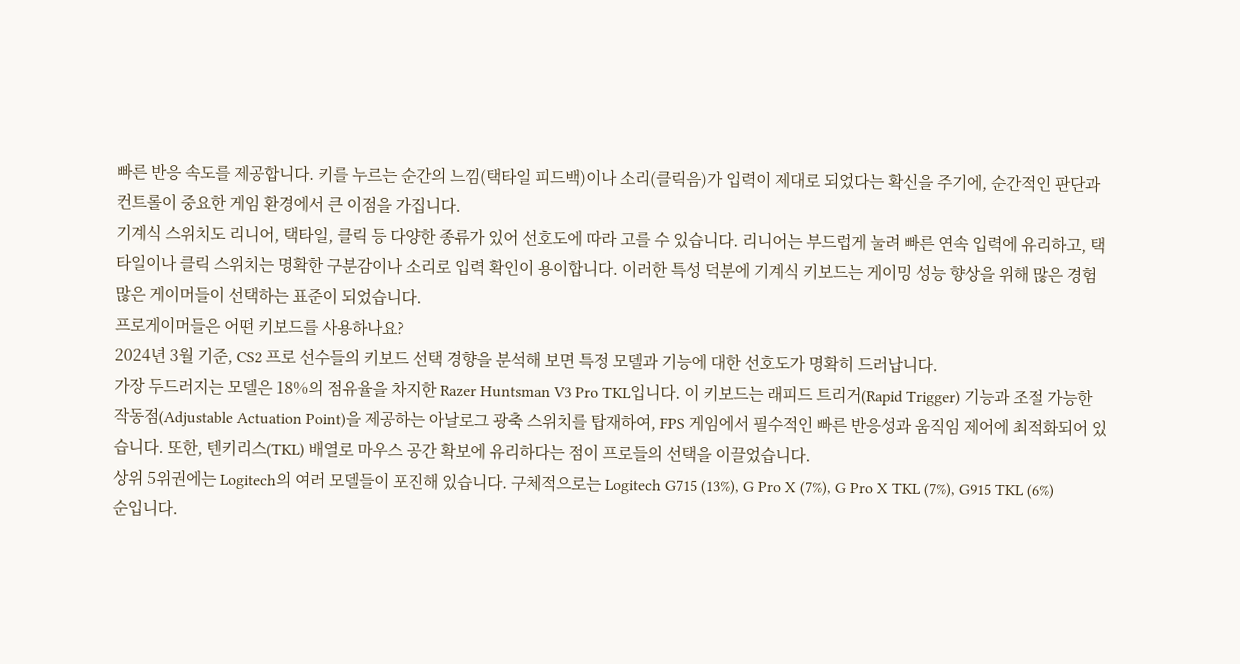빠른 반응 속도를 제공합니다. 키를 누르는 순간의 느낌(택타일 피드백)이나 소리(클릭음)가 입력이 제대로 되었다는 확신을 주기에, 순간적인 판단과 컨트롤이 중요한 게임 환경에서 큰 이점을 가집니다.
기계식 스위치도 리니어, 택타일, 클릭 등 다양한 종류가 있어 선호도에 따라 고를 수 있습니다. 리니어는 부드럽게 눌려 빠른 연속 입력에 유리하고, 택타일이나 클릭 스위치는 명확한 구분감이나 소리로 입력 확인이 용이합니다. 이러한 특성 덕분에 기계식 키보드는 게이밍 성능 향상을 위해 많은 경험 많은 게이머들이 선택하는 표준이 되었습니다.
프로게이머들은 어떤 키보드를 사용하나요?
2024년 3월 기준, CS2 프로 선수들의 키보드 선택 경향을 분석해 보면 특정 모델과 기능에 대한 선호도가 명확히 드러납니다.
가장 두드러지는 모델은 18%의 점유율을 차지한 Razer Huntsman V3 Pro TKL입니다. 이 키보드는 래피드 트리거(Rapid Trigger) 기능과 조절 가능한 작동점(Adjustable Actuation Point)을 제공하는 아날로그 광축 스위치를 탑재하여, FPS 게임에서 필수적인 빠른 반응성과 움직임 제어에 최적화되어 있습니다. 또한, 텐키리스(TKL) 배열로 마우스 공간 확보에 유리하다는 점이 프로들의 선택을 이끌었습니다.
상위 5위권에는 Logitech의 여러 모델들이 포진해 있습니다. 구체적으로는 Logitech G715 (13%), G Pro X (7%), G Pro X TKL (7%), G915 TKL (6%) 순입니다.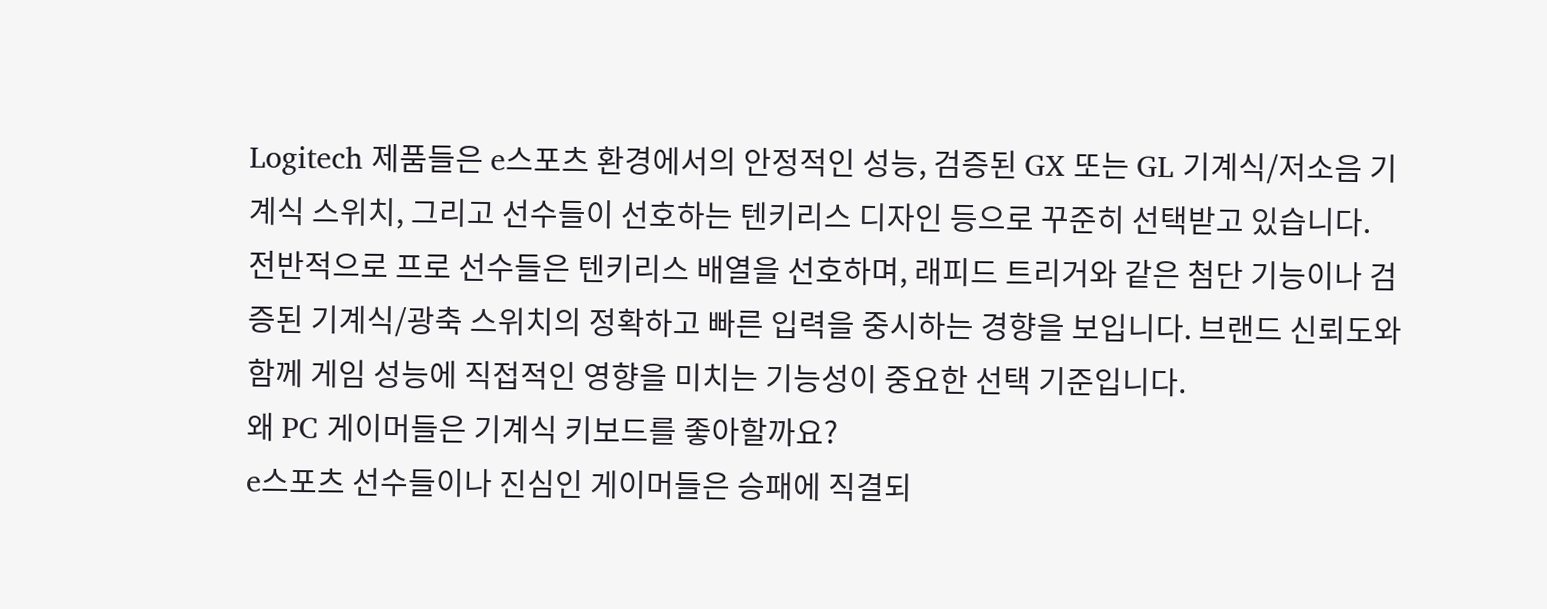Logitech 제품들은 e스포츠 환경에서의 안정적인 성능, 검증된 GX 또는 GL 기계식/저소음 기계식 스위치, 그리고 선수들이 선호하는 텐키리스 디자인 등으로 꾸준히 선택받고 있습니다.
전반적으로 프로 선수들은 텐키리스 배열을 선호하며, 래피드 트리거와 같은 첨단 기능이나 검증된 기계식/광축 스위치의 정확하고 빠른 입력을 중시하는 경향을 보입니다. 브랜드 신뢰도와 함께 게임 성능에 직접적인 영향을 미치는 기능성이 중요한 선택 기준입니다.
왜 PC 게이머들은 기계식 키보드를 좋아할까요?
e스포츠 선수들이나 진심인 게이머들은 승패에 직결되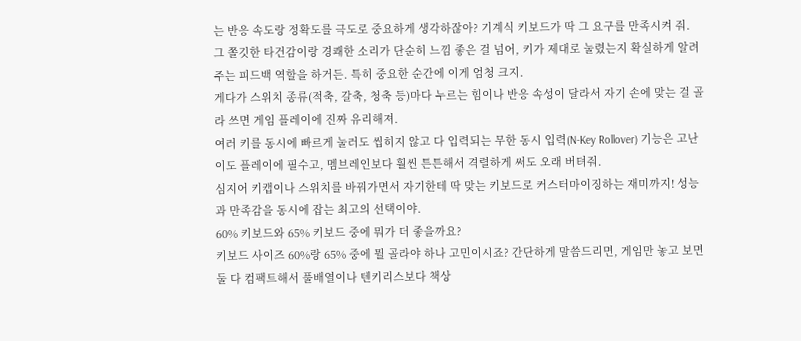는 반응 속도랑 정확도를 극도로 중요하게 생각하잖아? 기계식 키보드가 딱 그 요구를 만족시켜 줘.
그 쫄깃한 타건감이랑 경쾌한 소리가 단순히 느낌 좋은 걸 넘어, 키가 제대로 눌렸는지 확실하게 알려주는 피드백 역할을 하거든. 특히 중요한 순간에 이게 엄청 크지.
게다가 스위치 종류(적축, 갈축, 청축 등)마다 누르는 힘이나 반응 속성이 달라서 자기 손에 맞는 걸 골라 쓰면 게임 플레이에 진짜 유리해져.
여러 키를 동시에 빠르게 눌러도 씹히지 않고 다 입력되는 무한 동시 입력(N-Key Rollover) 기능은 고난이도 플레이에 필수고, 멤브레인보다 훨씬 튼튼해서 격렬하게 써도 오래 버텨줘.
심지어 키캡이나 스위치를 바꿔가면서 자기한테 딱 맞는 키보드로 커스터마이징하는 재미까지! 성능과 만족감을 동시에 잡는 최고의 선택이야.
60% 키보드와 65% 키보드 중에 뭐가 더 좋을까요?
키보드 사이즈 60%랑 65% 중에 뭘 골라야 하나 고민이시죠? 간단하게 말씀드리면, 게임만 놓고 보면 둘 다 컴팩트해서 풀배열이나 텐키리스보다 책상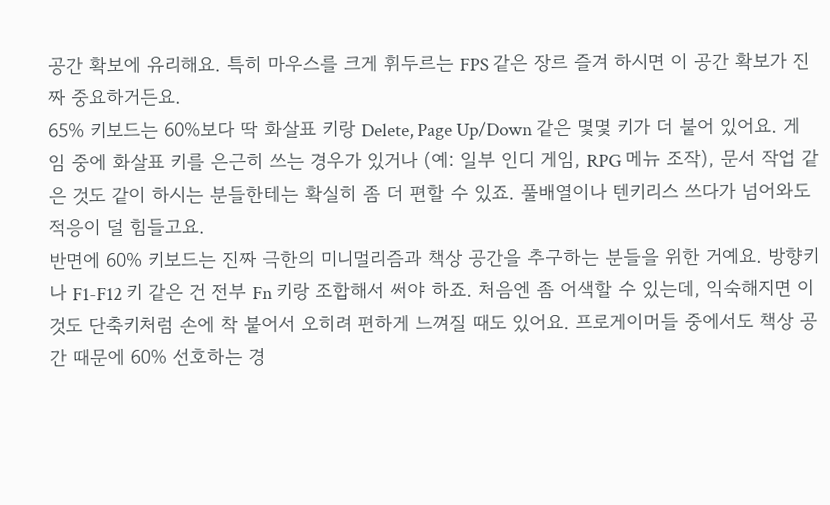공간 확보에 유리해요. 특히 마우스를 크게 휘두르는 FPS 같은 장르 즐겨 하시면 이 공간 확보가 진짜 중요하거든요.
65% 키보드는 60%보다 딱 화살표 키랑 Delete, Page Up/Down 같은 몇몇 키가 더 붙어 있어요. 게임 중에 화살표 키를 은근히 쓰는 경우가 있거나 (예: 일부 인디 게임, RPG 메뉴 조작), 문서 작업 같은 것도 같이 하시는 분들한테는 확실히 좀 더 편할 수 있죠. 풀배열이나 텐키리스 쓰다가 넘어와도 적응이 덜 힘들고요.
반면에 60% 키보드는 진짜 극한의 미니멀리즘과 책상 공간을 추구하는 분들을 위한 거예요. 방향키나 F1-F12 키 같은 건 전부 Fn 키랑 조합해서 써야 하죠. 처음엔 좀 어색할 수 있는데, 익숙해지면 이것도 단축키처럼 손에 착 붙어서 오히려 편하게 느껴질 때도 있어요. 프로게이머들 중에서도 책상 공간 때문에 60% 선호하는 경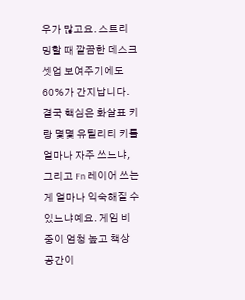우가 많고요. 스트리밍할 때 깔끔한 데스크 셋업 보여주기에도 60%가 간지납니다.
결국 핵심은 화살표 키랑 몇몇 유틸리티 키를 얼마나 자주 쓰느냐, 그리고 Fn 레이어 쓰는 게 얼마나 익숙해질 수 있느냐예요. 게임 비중이 엄청 높고 책상 공간이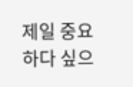제일 중요하다 싶으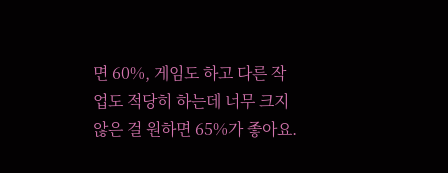면 60%, 게임도 하고 다른 작업도 적당히 하는데 너무 크지 않은 걸 원하면 65%가 좋아요.